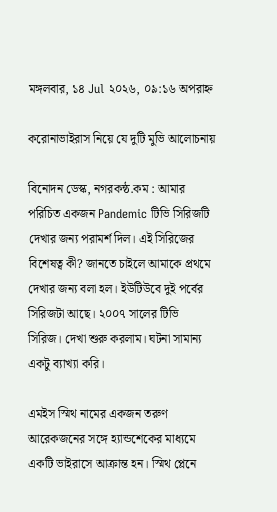মঙ্গলবার, ১৪ Jul ২০২৬, ০৯:১৬ অপরাহ্ন

করোনাভাইরাস নিয়ে যে দুটি মুভি আলোচনায়

বিনোদন ডেস্ক, নগরকন্ঠ.কম : আমার পরিচিত একজন Pandemic টিভি সিরিজটি দেখার জন্য পরামর্শ দিল। এই সিরিজের বিশেষত্ব কী? জানতে চাইলে আমাকে প্রথমে দেখার জন্য বলা হল। ইউটিউবে দুই পর্বের সিরিজটা আছে। ২০০৭ সালের টিভি সিরিজ। দেখা শুরু করলাম। ঘটনা সামান্য একটু ব্যাখ্যা করি।

এমইস স্মিথ নামের একজন তরুণ আরেকজনের সঙ্গে হ্যান্ডশেকের মাধ্যমে একটি ভাইরাসে আক্রান্ত হন। স্মিথ প্লেনে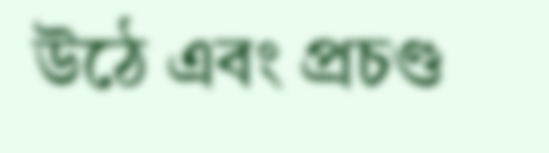উঠে এবং প্রচণ্ড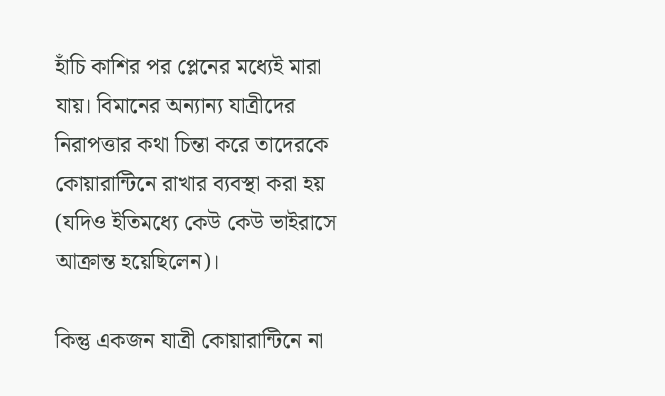হাঁচি কাশির পর প্লেনের মধ্যেই মারা যায়। বিমানের অন্যান্য যাত্রীদের নিরাপত্তার কথা চিন্তা করে তাদেরকে কোয়ারান্টিনে রাখার ব্যবস্থা করা হয় (যদিও ইতিমধ্যে কেউ কেউ ভাইরাসে আক্রান্ত হয়েছিলেন)।

কিন্তু একজন যাত্রী কোয়ারান্টিনে না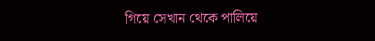গিয়ে সেখান থেকে পালিয়ে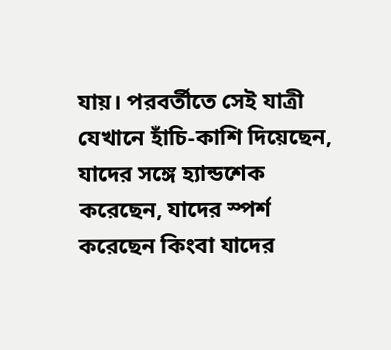যায়। পরবর্তীতে সেই যাত্রী যেখানে হাঁচি-কাশি দিয়েছেন, যাদের সঙ্গে হ্যান্ডশেক করেছেন, যাদের স্পর্শ করেছেন কিংবা যাদের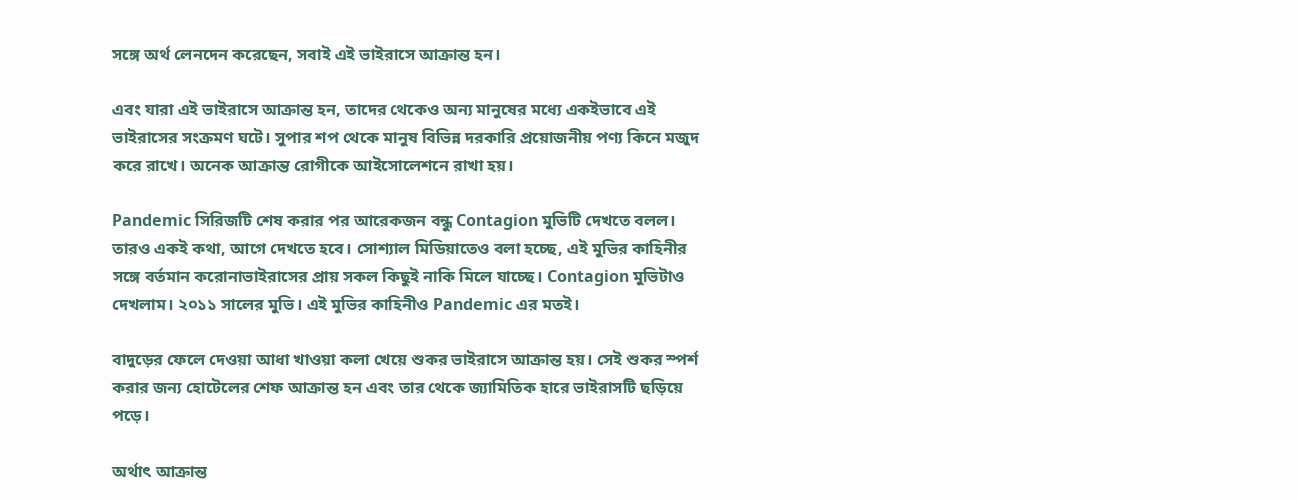সঙ্গে অর্থ লেনদেন করেছেন, সবাই এই ভাইরাসে আক্রান্ত হন।

এবং যারা এই ভাইরাসে আক্রান্ত হন, তাদের থেকেও অন্য মানুষের মধ্যে একইভাবে এই ভাইরাসের সংক্রমণ ঘটে। সুপার শপ থেকে মানুষ বিভিন্ন দরকারি প্রয়োজনীয় পণ্য কিনে মজুদ করে রাখে। অনেক আক্রান্ত রোগীকে আইসোলেশনে রাখা হয়।

Pandemic সিরিজটি শেষ করার পর আরেকজন বন্ধু Contagion মুভিটি দেখতে বলল। তারও একই কথা, আগে দেখতে হবে। সোশ্যাল মিডিয়াতেও বলা হচ্ছে, এই মুভির কাহিনীর সঙ্গে বর্তমান করোনাভাইরাসের প্রায় সকল কিছুই নাকি মিলে যাচ্ছে। Contagion মুভিটাও দেখলাম। ২০১১ সালের মুভি। এই মুভির কাহিনীও Pandemic এর মতই।

বাদুড়ের ফেলে দেওয়া আধা খাওয়া কলা খেয়ে শুকর ভাইরাসে আক্রান্ত হয়। সেই শুকর স্পর্শ করার জন্য হোটেলের শেফ আক্রান্ত হন এবং তার থেকে জ্যামিতিক হারে ভাইরাসটি ছড়িয়ে পড়ে।

অর্থাৎ আক্রান্ত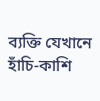ব্যক্তি যেখানে হাঁচি-কাশি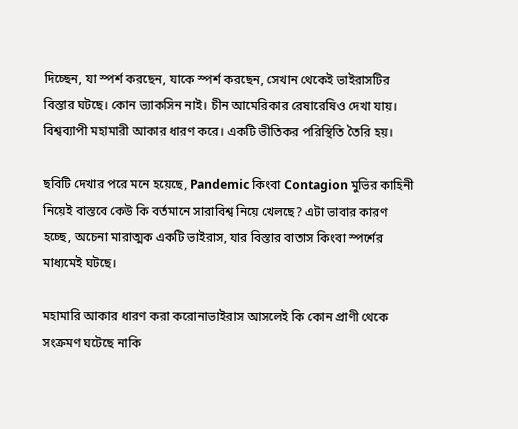দিচ্ছেন, যা স্পর্শ করছেন, যাকে স্পর্শ করছেন, সেখান থেকেই ভাইরাসটির বিস্তার ঘটছে। কোন ভ্যাকসিন নাই। চীন আমেরিকার রেষারেষিও দেখা যায়। বিশ্বব্যাপী মহামারী আকার ধারণ করে। একটি ভীতিকর পরিস্থিতি তৈরি হয়।

ছবিটি দেখার পরে মনে হয়েছে, Pandemic কিংবা Contagion মুভির কাহিনী নিয়েই বাস্তবে কেউ কি বর্তমানে সারাবিশ্ব নিয়ে খেলছে? এটা ভাবার কারণ হচ্ছে, অচেনা মারাত্মক একটি ভাইরাস, যার বিস্তার বাতাস কিংবা স্পর্শের মাধ্যমেই ঘটছে।

মহামারি আকার ধারণ করা করোনাভাইরাস আসলেই কি কোন প্রাণী থেকে সংক্রমণ ঘটেছে নাকি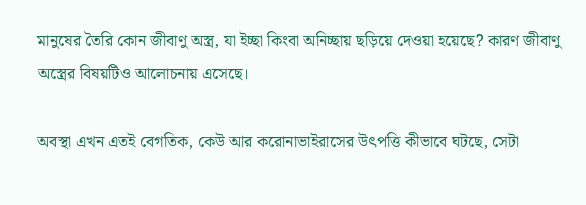মানুষের তৈরি কোন জীবাণু অস্ত্র, যা ইচ্ছা কিংবা অনিচ্ছায় ছড়িয়ে দেওয়া হয়েছে? কারণ জীবাণু অস্ত্রের বিষয়টিও আলোচনায় এসেছে।

অবস্থা এখন এতই বেগতিক, কেউ আর করোনাভাইরাসের উৎপত্তি কীভাবে ঘটছে, সেটা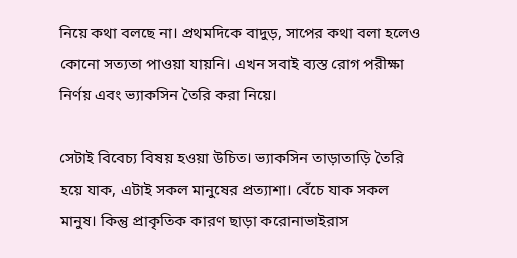নিয়ে কথা বলছে না। প্রথমদিকে বাদুড়, সাপের কথা বলা হলেও কোনো সত্যতা পাওয়া যায়নি। এখন সবাই ব্যস্ত রোগ পরীক্ষা নির্ণয় এবং ভ্যাকসিন তৈরি করা নিয়ে।

সেটাই বিবেচ্য বিষয় হওয়া উচিত। ভ্যাকসিন তাড়াতাড়ি তৈরি হয়ে যাক, এটাই সকল মানুষের প্রত্যাশা। বেঁচে যাক সকল মানুষ। কিন্তু প্রাকৃতিক কারণ ছাড়া করোনাভাইরাস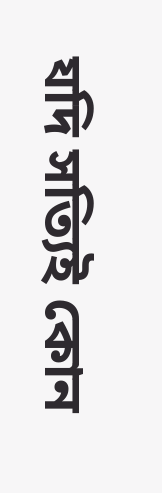যদি সত্যিই কোন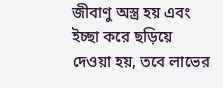জীবাণু অস্ত্র হয় এবং ইচ্ছা করে ছড়িয়ে দেওয়া হয়, তবে লাভের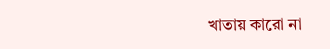খাতায় কারো না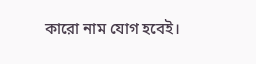কারো নাম যোগ হবেই।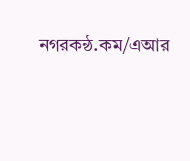নগরকন্ঠ.কম/এআর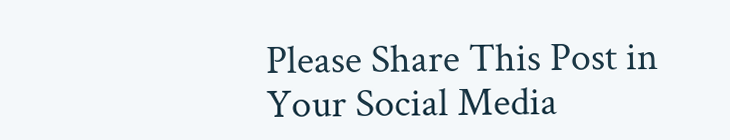Please Share This Post in Your Social Media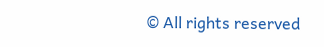© All rights reserved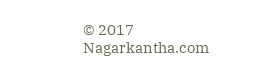© 2017 Nagarkantha.com